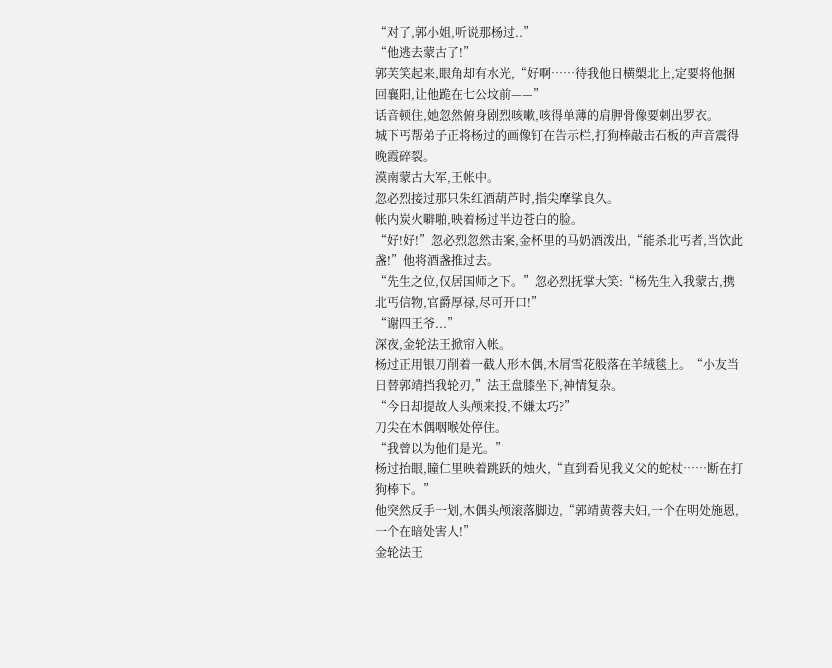“对了,郭小姐,听说那杨过..”
“他逃去蒙古了!”
郭芙笑起来,眼角却有水光,“好啊……待我他日横槊北上,定要将他捆回襄阳,让他跪在七公坟前——”
话音顿住,她忽然俯身剧烈咳嗽,咳得单薄的肩胛骨像要刺出罗衣。
城下丐帮弟子正将杨过的画像钉在告示栏,打狗棒敲击石板的声音震得晚霞碎裂。
漠南蒙古大军,王帐中。
忽必烈接过那只朱红酒葫芦时,指尖摩挲良久。
帐内炭火噼啪,映着杨过半边苍白的脸。
“好!好!”忽必烈忽然击案,金杯里的马奶酒泼出,“能杀北丐者,当饮此盏!”他将酒盏推过去。
“先生之位,仅居国师之下。”忽必烈抚掌大笑:“杨先生入我蒙古,携北丐信物,官爵厚禄,尽可开口!”
“谢四王爷...”
深夜,金轮法王掀帘入帐。
杨过正用银刀削着一截人形木偶,木屑雪花般落在羊绒毯上。“小友当日替郭靖挡我轮刃,”法王盘膝坐下,神情复杂。
“今日却提故人头颅来投,不嫌太巧?”
刀尖在木偶咽喉处停住。
“我曾以为他们是光。”
杨过抬眼,瞳仁里映着跳跃的烛火,“直到看见我义父的蛇杖……断在打狗棒下。”
他突然反手一划,木偶头颅滚落脚边,“郭靖黄蓉夫妇,一个在明处施恩,一个在暗处害人!”
金轮法王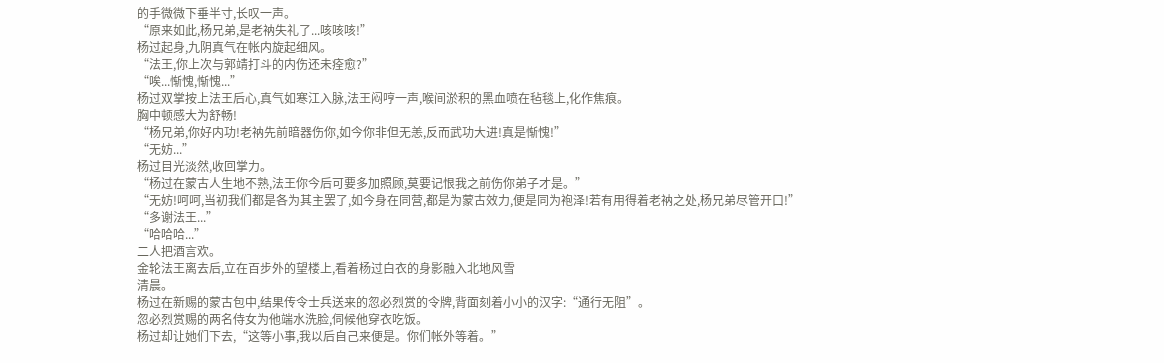的手微微下垂半寸,长叹一声。
“原来如此,杨兄弟,是老衲失礼了...咳咳咳!”
杨过起身,九阴真气在帐内旋起细风。
“法王,你上次与郭靖打斗的内伤还未痊愈?”
“唉...惭愧,惭愧...”
杨过双掌按上法王后心,真气如寒江入脉,法王闷哼一声,喉间淤积的黑血喷在毡毯上,化作焦痕。
胸中顿感大为舒畅!
“杨兄弟,你好内功!老衲先前暗器伤你,如今你非但无恙,反而武功大进!真是惭愧!”
“无妨...”
杨过目光淡然,收回掌力。
“杨过在蒙古人生地不熟,法王你今后可要多加照顾,莫要记恨我之前伤你弟子才是。”
“无妨!呵呵,当初我们都是各为其主罢了,如今身在同营,都是为蒙古效力,便是同为袍泽!若有用得着老衲之处,杨兄弟尽管开口!”
“多谢法王...”
“哈哈哈...”
二人把酒言欢。
金轮法王离去后,立在百步外的望楼上,看着杨过白衣的身影融入北地风雪
清晨。
杨过在新赐的蒙古包中,结果传令士兵送来的忽必烈赏的令牌,背面刻着小小的汉字:“通行无阻”。
忽必烈赏赐的两名侍女为他端水洗脸,伺候他穿衣吃饭。
杨过却让她们下去,“这等小事,我以后自己来便是。你们帐外等着。”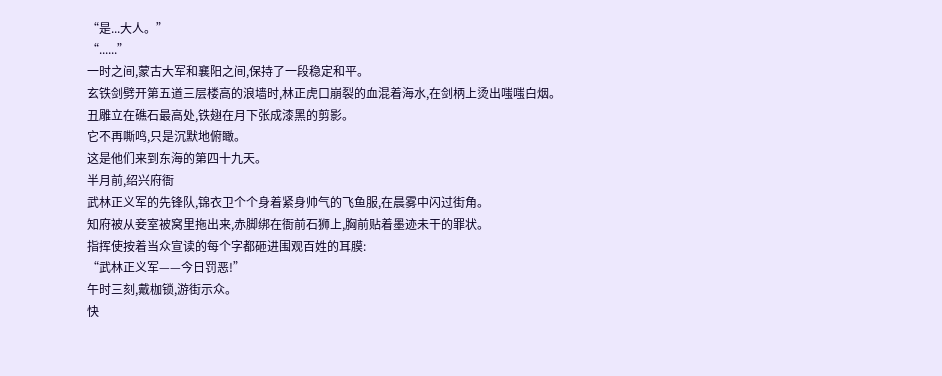“是...大人。”
“......”
一时之间,蒙古大军和襄阳之间,保持了一段稳定和平。
玄铁剑劈开第五道三层楼高的浪墙时,林正虎口崩裂的血混着海水,在剑柄上烫出嗤嗤白烟。
丑雕立在礁石最高处,铁翅在月下张成漆黑的剪影。
它不再嘶鸣,只是沉默地俯瞰。
这是他们来到东海的第四十九天。
半月前,绍兴府衙
武林正义军的先锋队,锦衣卫个个身着紧身帅气的飞鱼服,在晨雾中闪过街角。
知府被从妾室被窝里拖出来,赤脚绑在衙前石狮上,胸前贴着墨迹未干的罪状。
指挥使按着当众宣读的每个字都砸进围观百姓的耳膜:
“武林正义军——今日罚恶!”
午时三刻,戴枷锁,游街示众。
快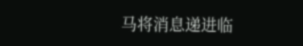马将消息递进临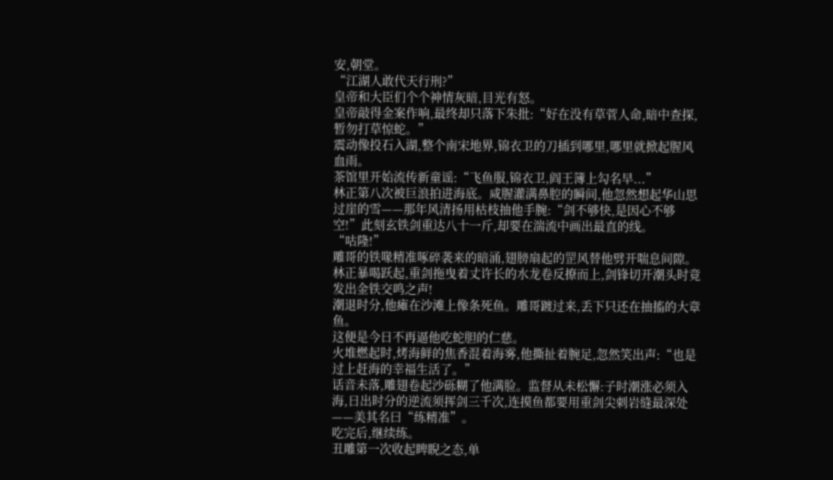安,朝堂。
“江湖人敢代天行刑?”
皇帝和大臣们个个神情灰暗,目光有怒。
皇帝敲得金案作响,最终却只落下朱批:“好在没有草菅人命,暗中查探,暂勿打草惊蛇。”
震动像投石入湖,整个南宋地界,锦衣卫的刀插到哪里,哪里就掀起腥风血雨。
茶馆里开始流传新童谣:“飞鱼服,锦衣卫,阎王簿上勾名早...”
林正第八次被巨浪拍进海底。咸腥灌满鼻腔的瞬间,他忽然想起华山思过崖的雪——那年风清扬用枯枝抽他手腕:“剑不够快,是因心不够空!”此刻玄铁剑重达八十一斤,却要在湍流中画出最直的线。
“咕隆!”
雕哥的铁喙精准啄碎袭来的暗涌,翅膀扇起的罡风替他劈开喘息间隙。林正暴喝跃起,重剑拖曳着丈许长的水龙卷反撩而上,剑锋切开潮头时竟发出金铁交鸣之声!
潮退时分,他瘫在沙滩上像条死鱼。雕哥踱过来,丢下只还在抽搐的大章鱼。
这便是今日不再逼他吃蛇胆的仁慈。
火堆燃起时,烤海鲜的焦香混着海雾,他撕扯着腕足,忽然笑出声:“也是过上赶海的幸福生活了。”
话音未落,雕翅卷起沙砾糊了他满脸。监督从未松懈:子时潮涨必须入海,日出时分的逆流须挥剑三千次,连摸鱼都要用重剑尖刺岩缝最深处——美其名曰“练精准”。
吃完后,继续练。
丑雕第一次收起睥睨之态,单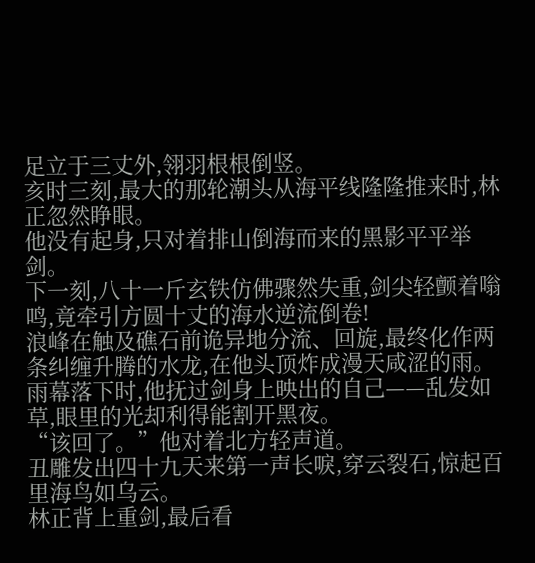足立于三丈外,翎羽根根倒竖。
亥时三刻,最大的那轮潮头从海平线隆隆推来时,林正忽然睁眼。
他没有起身,只对着排山倒海而来的黑影平平举剑。
下一刻,八十一斤玄铁仿佛骤然失重,剑尖轻颤着嗡鸣,竟牵引方圆十丈的海水逆流倒卷!
浪峰在触及礁石前诡异地分流、回旋,最终化作两条纠缠升腾的水龙,在他头顶炸成漫天咸涩的雨。
雨幕落下时,他抚过剑身上映出的自己——乱发如草,眼里的光却利得能割开黑夜。
“该回了。”他对着北方轻声道。
丑雕发出四十九天来第一声长唳,穿云裂石,惊起百里海鸟如乌云。
林正背上重剑,最后看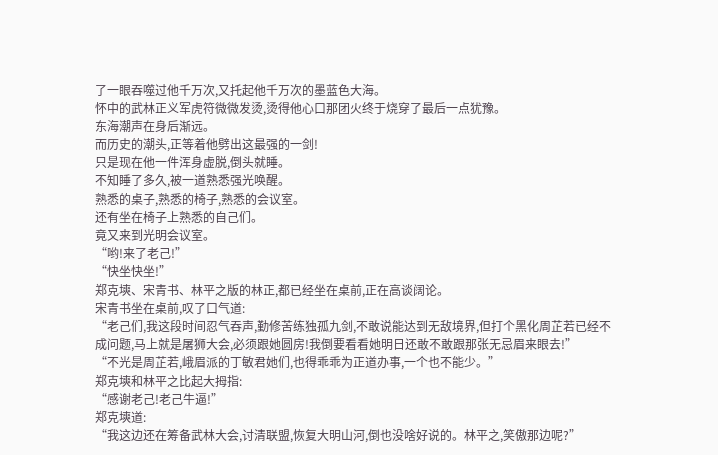了一眼吞噬过他千万次,又托起他千万次的墨蓝色大海。
怀中的武林正义军虎符微微发烫,烫得他心口那团火终于烧穿了最后一点犹豫。
东海潮声在身后渐远。
而历史的潮头,正等着他劈出这最强的一剑!
只是现在他一件浑身虚脱,倒头就睡。
不知睡了多久,被一道熟悉强光唤醒。
熟悉的桌子,熟悉的椅子,熟悉的会议室。
还有坐在椅子上熟悉的自己们。
竟又来到光明会议室。
“哟!来了老己!”
“快坐快坐!”
郑克塽、宋青书、林平之版的林正,都已经坐在桌前,正在高谈阔论。
宋青书坐在桌前,叹了口气道:
“老己们,我这段时间忍气吞声,勤修苦练独孤九剑,不敢说能达到无敌境界,但打个黑化周芷若已经不成问题,马上就是屠狮大会,必须跟她圆房!我倒要看看她明日还敢不敢跟那张无忌眉来眼去!”
“不光是周芷若,峨眉派的丁敏君她们,也得乖乖为正道办事,一个也不能少。”
郑克塽和林平之比起大拇指:
“感谢老己!老己牛逼!”
郑克塽道:
“我这边还在筹备武林大会,讨清联盟,恢复大明山河,倒也没啥好说的。林平之,笑傲那边呢?”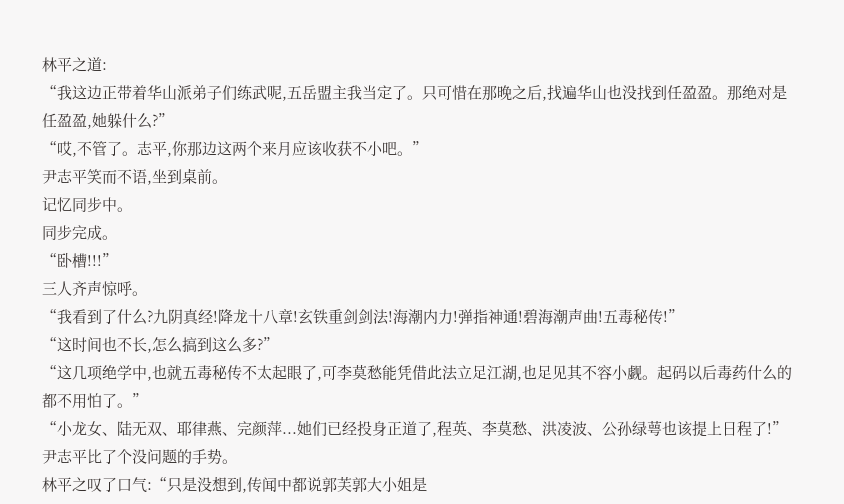林平之道:
“我这边正带着华山派弟子们练武呢,五岳盟主我当定了。只可惜在那晚之后,找遍华山也没找到任盈盈。那绝对是任盈盈,她躲什么?”
“哎,不管了。志平,你那边这两个来月应该收获不小吧。”
尹志平笑而不语,坐到桌前。
记忆同步中。
同步完成。
“卧槽!!!”
三人齐声惊呼。
“我看到了什么?九阴真经!降龙十八章!玄铁重剑剑法!海潮内力!弹指神通!碧海潮声曲!五毒秘传!”
“这时间也不长,怎么搞到这么多?”
“这几项绝学中,也就五毒秘传不太起眼了,可李莫愁能凭借此法立足江湖,也足见其不容小觑。起码以后毒药什么的都不用怕了。”
“小龙女、陆无双、耶律燕、完颜萍...她们已经投身正道了,程英、李莫愁、洪凌波、公孙绿萼也该提上日程了!”
尹志平比了个没问题的手势。
林平之叹了口气:“只是没想到,传闻中都说郭芙郭大小姐是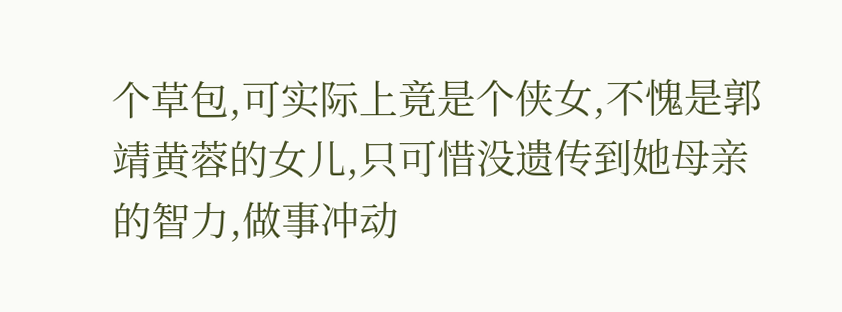个草包,可实际上竟是个侠女,不愧是郭靖黄蓉的女儿,只可惜没遗传到她母亲的智力,做事冲动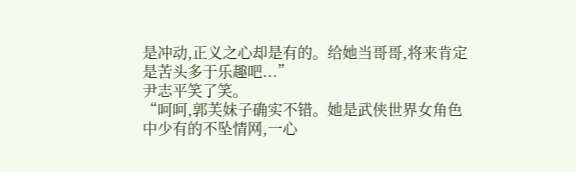是冲动,正义之心却是有的。给她当哥哥,将来肯定是苦头多于乐趣吧...”
尹志平笑了笑。
“呵呵,郭芙妹子确实不错。她是武侠世界女角色中少有的不坠情网,一心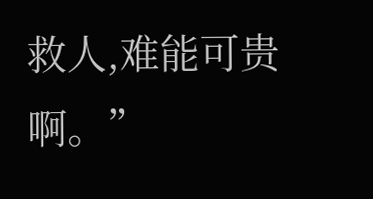救人,难能可贵啊。”